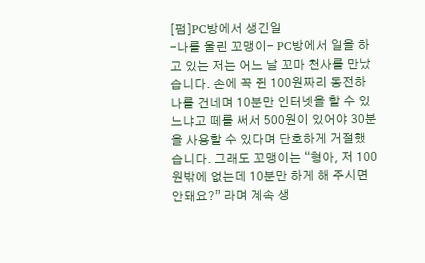[펌]PC방에서 생긴일
-나를 울린 꼬맹이- PC방에서 일을 하고 있는 저는 어느 날 꼬마 천사를 만났습니다. 손에 꼭 쥔 100원짜리 동전하나를 건네며 10분만 인터넷을 할 수 있느냐고 떼를 써서 500원이 있어야 30분을 사용할 수 있다며 단호하게 거절했습니다. 그래도 꼬맹이는 “형아, 저 100원밖에 없는데 10분만 하게 해 주시면 안돼요?” 라며 계속 생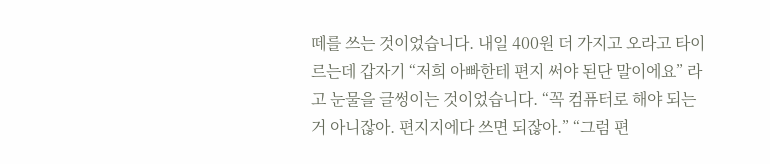떼를 쓰는 것이었습니다. 내일 400원 더 가지고 오라고 타이르는데 갑자기 “저희 아빠한테 편지 써야 된단 말이에요” 라고 눈물을 글썽이는 것이었습니다. “꼭 컴퓨터로 해야 되는 거 아니잖아. 편지지에다 쓰면 되잖아.” “그럼 편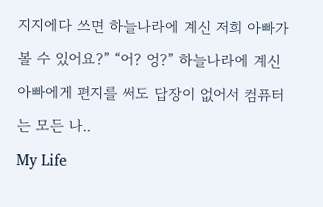지지에다 쓰면 하늘나라에 계신 저희 아빠가 볼 수 있어요?” “어? 엉?” 하늘나라에 계신 아빠에게 편지를 써도 답장이 없어서 컴퓨터는 모든 나..
My Life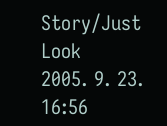Story/Just Look
2005. 9. 23. 16:56